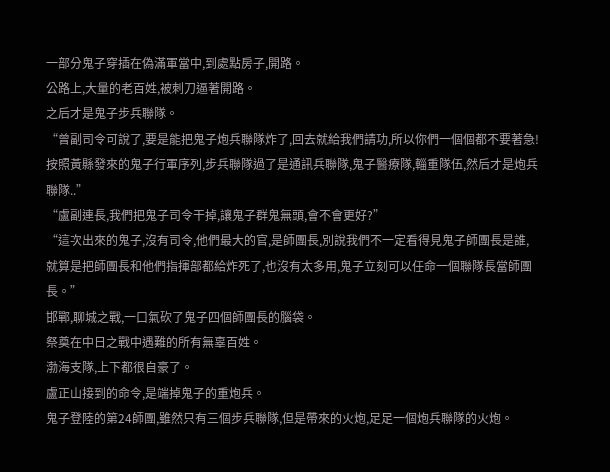一部分鬼子穿插在偽滿軍當中,到處點房子,開路。
公路上,大量的老百姓,被刺刀逼著開路。
之后才是鬼子步兵聯隊。
“曾副司令可說了,要是能把鬼子炮兵聯隊炸了,回去就給我們請功,所以你們一個個都不要著急!按照黃縣發來的鬼子行軍序列,步兵聯隊過了是通訊兵聯隊,鬼子醫療隊,輜重隊伍,然后才是炮兵聯隊..”
“盧副連長,我們把鬼子司令干掉,讓鬼子群鬼無頭,會不會更好?”
“這次出來的鬼子,沒有司令,他們最大的官,是師團長,別說我們不一定看得見鬼子師團長是誰,就算是把師團長和他們指揮部都給炸死了,也沒有太多用,鬼子立刻可以任命一個聯隊長當師團長。”
邯鄲,聊城之戰,一口氣砍了鬼子四個師團長的腦袋。
祭奠在中日之戰中遇難的所有無辜百姓。
渤海支隊,上下都很自豪了。
盧正山接到的命令,是端掉鬼子的重炮兵。
鬼子登陸的第24師團,雖然只有三個步兵聯隊,但是帶來的火炮,足足一個炮兵聯隊的火炮。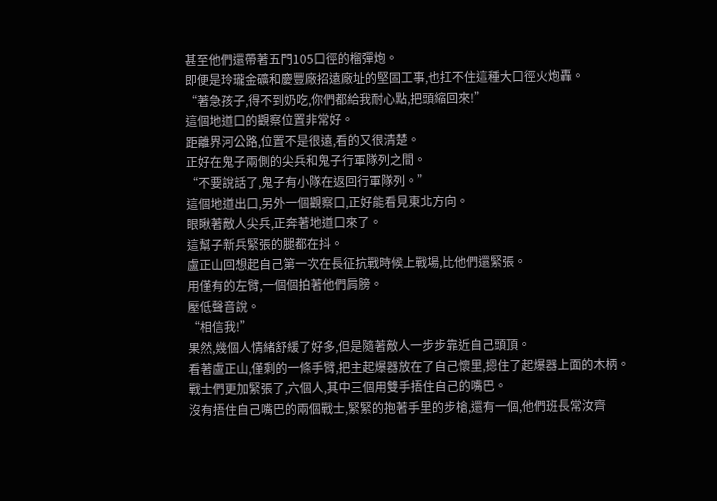甚至他們還帶著五門105口徑的榴彈炮。
即便是玲瓏金礦和慶豐廠招遠廠址的堅固工事,也扛不住這種大口徑火炮轟。
“著急孩子,得不到奶吃,你們都給我耐心點,把頭縮回來!”
這個地道口的觀察位置非常好。
距離界河公路,位置不是很遠,看的又很清楚。
正好在鬼子兩側的尖兵和鬼子行軍隊列之間。
“不要說話了,鬼子有小隊在返回行軍隊列。”
這個地道出口,另外一個觀察口,正好能看見東北方向。
眼瞅著敵人尖兵,正奔著地道口來了。
這幫子新兵緊張的腿都在抖。
盧正山回想起自己第一次在長征抗戰時候上戰場,比他們還緊張。
用僅有的左臂,一個個拍著他們肩膀。
壓低聲音說。
“相信我!”
果然,幾個人情緒舒緩了好多,但是隨著敵人一步步靠近自己頭頂。
看著盧正山,僅剩的一條手臂,把主起爆器放在了自己懷里,摁住了起爆器上面的木柄。
戰士們更加緊張了,六個人,其中三個用雙手捂住自己的嘴巴。
沒有捂住自己嘴巴的兩個戰士,緊緊的抱著手里的步槍,還有一個,他們班長常汝齊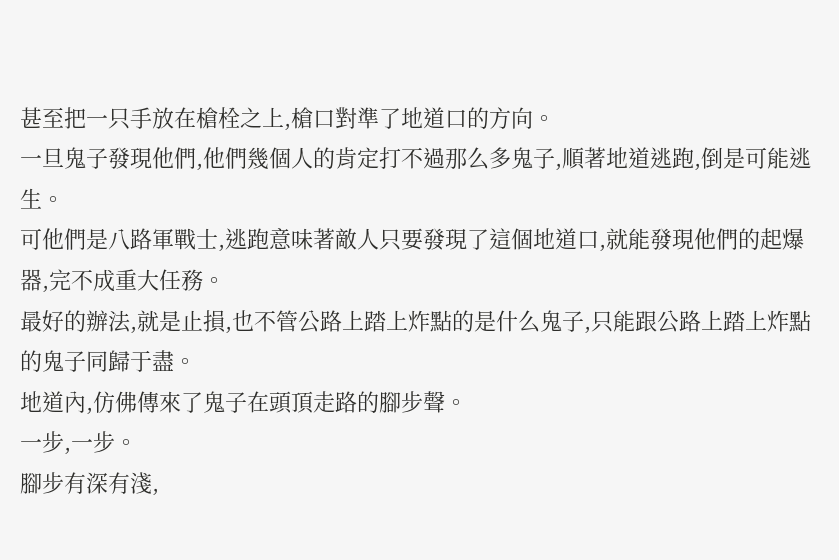甚至把一只手放在槍栓之上,槍口對準了地道口的方向。
一旦鬼子發現他們,他們幾個人的肯定打不過那么多鬼子,順著地道逃跑,倒是可能逃生。
可他們是八路軍戰士,逃跑意味著敵人只要發現了這個地道口,就能發現他們的起爆器,完不成重大任務。
最好的辦法,就是止損,也不管公路上踏上炸點的是什么鬼子,只能跟公路上踏上炸點的鬼子同歸于盡。
地道內,仿佛傳來了鬼子在頭頂走路的腳步聲。
一步,一步。
腳步有深有淺,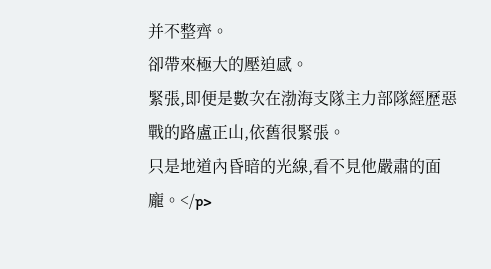并不整齊。
卻帶來極大的壓迫感。
緊張,即便是數次在渤海支隊主力部隊經歷惡戰的路盧正山,依舊很緊張。
只是地道內昏暗的光線,看不見他嚴肅的面龐。</p>